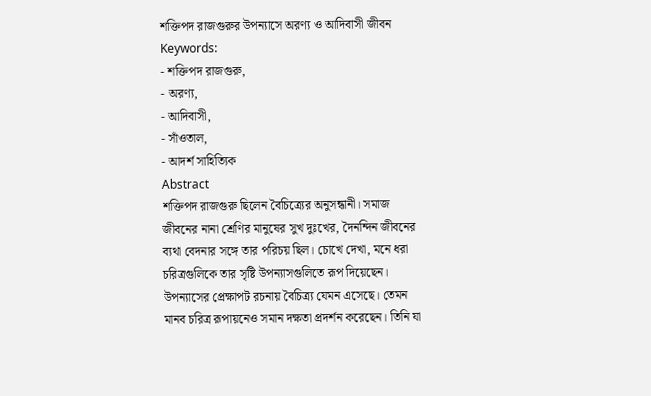শক্তিপদ রাজগুরুর উপন্যাসে অরণ্য ও আদিবাসী জীবন
Keywords:
- শক্তিপদ রাজগুরু,
- অরণ্য,
- আদিবাসী,
- সাঁওতাল,
- আদর্শ সাহিত্যিক
Abstract
শক্তিপদ রাজগুরু ছিলেন বৈচিত্র্যের অনুসন্ধানী। সমাজ জীবনের নানা শ্রেণির মানুষের সুখ দুঃখের, দৈনন্দিন জীবনের ব্যথা বেদনার সঙ্গে তার পরিচয় ছিল। চোখে দেখা, মনে ধরা চরিত্রগুলিকে তার সৃষ্টি উপন্যাসগুলিতে রূপ দিয়েছেন। উপন্যাসের প্রেক্ষাপট রচনায় বৈচিত্র্য যেমন এসেছে। তেমন মানব চরিত্র রূপায়নেও সমান দক্ষতা প্রদর্শন করেছেন। তিনি যা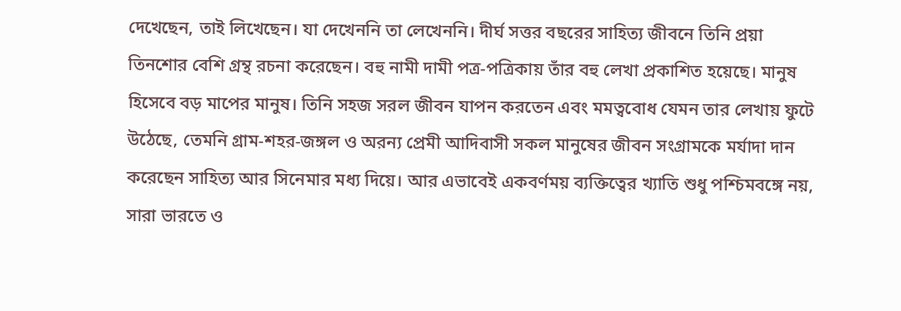দেখেছেন, তাই লিখেছেন। যা দেখেননি তা লেখেননি। দীর্ঘ সত্তর বছরের সাহিত্য জীবনে তিনি প্রয়া তিনশোর বেশি গ্রন্থ রচনা করেছেন। বহু নামী দামী পত্র-পত্রিকায় তাঁর বহু লেখা প্রকাশিত হয়েছে। মানুষ হিসেবে বড় মাপের মানুষ। তিনি সহজ সরল জীবন যাপন করতেন এবং মমত্ববোধ যেমন তার লেখায় ফুটে উঠেছে, তেমনি গ্রাম-শহর-জঙ্গল ও অরন্য প্রেমী আদিবাসী সকল মানুষের জীবন সংগ্রামকে মর্যাদা দান করেছেন সাহিত্য আর সিনেমার মধ্য দিয়ে। আর এভাবেই একবর্ণময় ব্যক্তিত্বের খ্যাতি শুধু পশ্চিমবঙ্গে নয়, সারা ভারতে ও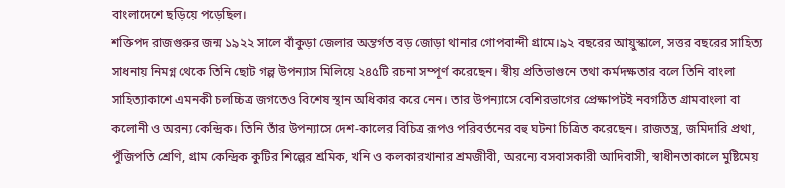বাংলাদেশে ছড়িয়ে পড়েছিল।
শক্তিপদ রাজগুরুর জন্ম ১৯২২ সালে বাঁকুড়া জেলার অন্তর্গত বড় জোড়া থানার গোপবান্দী গ্রামে।৯২ বছরের আয়ুস্কালে, সত্তর বছরের সাহিত্য সাধনায় নিমগ্ন থেকে তিনি ছোট গল্প উপন্যাস মিলিয়ে ২৪৫টি রচনা সম্পূর্ণ করেছেন। স্বীয় প্রতিভাগুনে তথা কর্মদক্ষতার বলে তিনি বাংলা সাহিত্যাকাশে এমনকী চলচ্চিত্র জগতেও বিশেষ স্থান অধিকার করে নেন। তার উপন্যাসে বেশিরভাগের প্রেক্ষাপটই নবগঠিত গ্রামবাংলা বা কলোনী ও অরন্য কেন্দ্রিক। তিনি তাঁর উপন্যাসে দেশ-কালের বিচিত্র রূপও পরিবর্তনের বহু ঘটনা চিত্রিত করেছেন। রাজতন্ত্র, জমিদারি প্রথা, পুঁজিপতি শ্রেণি, গ্রাম কেন্দ্রিক কুটির শিল্পের শ্রমিক, খনি ও কলকারখানার শ্রমজীবী, অরন্যে বসবাসকারী আদিবাসী, স্বাধীনতাকালে মুষ্টিমেয়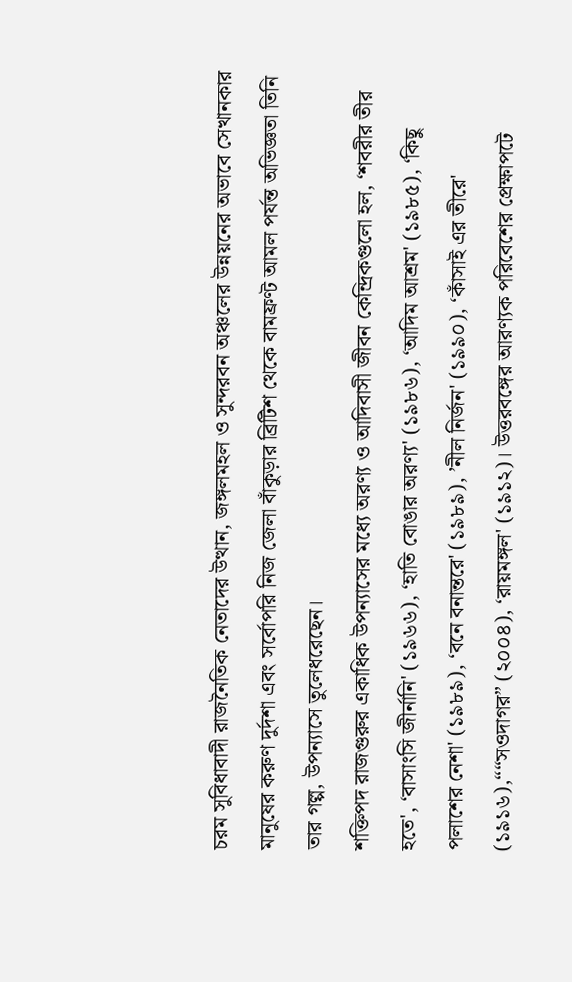চরম সুবিধাবাদী রাজনৈতিক নেতাদের উত্থান, জঙ্গলমহল ও সুন্দরবন অঞ্চলের উন্নয়নের অভাবে সেখানকার মানুষের করুণ দুর্দশা এবং সর্বোপরি নিজ জেলা বাঁকুড়ার ব্রিটিশ থেকে বামফ্রণ্ট আমল পর্যন্ত অভিজ্ঞতা তিনি তার গল্প, উপন্যাসে তুলেধরেছেন।
শক্তিপদ রাজগুরুর একাধিক উপন্যাসের মধ্যে অরণ্য ও আদিবাসী জীবন কেন্দ্রিকগুলো হল, ‘শবরীর তীর হতে', ‘বাসাংসি জীর্নানি' (১৯৬৬), ‘হাতি বোঙার অরণ্য' (১৯৮৬), ‘আদিম আশ্রম' (১৯৮৫), ‘কিছু পলাশের নেশা' (১৯৮৯), ‘বনে বনান্তরে' (১৯৮৯), ’নীল নির্জন' (১৯৯০), ‘কাঁসাই এর তীরে' (১৯১৬),““সওদাগর” (২০০৪), ‘রায়মঙ্গল' (১৯১২)। উত্তরবঙ্গের আরণ্যক পরিবেশের প্রেক্ষাপটে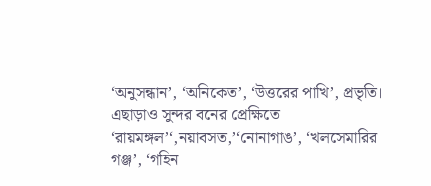‘অনুসন্ধান’, ‘অনিকেত’, ‘উত্তরের পাখি’, প্রভৃতি। এছাড়াও সুন্দর বনের প্রেক্ষিতে ‘রায়মঙ্গল’‘,নয়াবসত,’‘নোনাগাঙ’, ‘খলসেমারির গঞ্জ’, ‘গহিন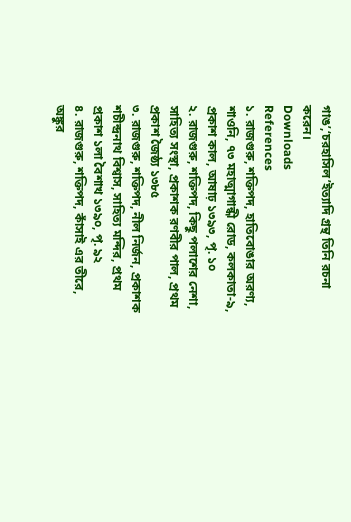গাঙ’,‘চরহাসিল’ইত্যাদি গ্রন্থ তিনি রচনা করেন।
Downloads
References
১. রাজগুরু, শক্তিপদ, হাতিবোঙার অরণ্য, শাওনি, ৭৩ মহাত্মাগান্ধী রোড, কলকাতা-৯, প্রকাশ কাল, আষাঢ় ১৩৯৩, পৃ. ১০
২. রাজগুরু, শক্তিপদ, কিছু পলাশের নেশা, সাহিত্য সংস্থা, প্রকাশক রণবীর পাল, প্রথম প্রকাশ জৈষ্ঠ্য ১৩৮৫
৩. রাজগুরু, শক্তিপদ, নীল নির্জন, প্রকাশক শচীন্দ্রনাথ বিশ্বাস, সাহিত্য মন্দির, প্রথম প্রকাশ ১লা বৈশাখ ১৩৯০, পৃ. ৯২
৪. রাজগুরু, শক্তিপদ, কাঁসাই এর তীরে, অঙ্কুর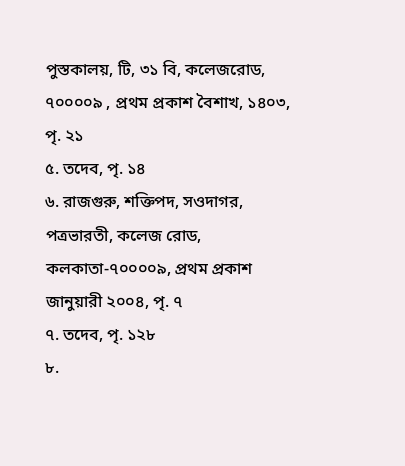পুস্তকালয়, টি, ৩১ বি, কলেজরোড, ৭০০০০৯ , প্রথম প্রকাশ বৈশাখ, ১৪০৩, পৃ. ২১
৫. তদেব, পৃ. ১৪
৬. রাজগুরু, শক্তিপদ, সওদাগর, পত্ৰভারতী, কলেজ রোড, কলকাতা-৭০০০০৯, প্রথম প্রকাশ জানুয়ারী ২০০৪, পৃ. ৭
৭. তদেব, পৃ. ১২৮
৮.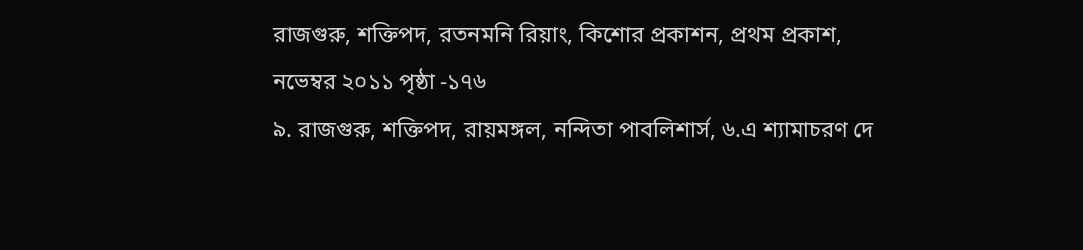রাজগুরু, শক্তিপদ, রতনমনি রিয়াং, কিশোর প্রকাশন, প্রথম প্রকাশ, নভেম্বর ২০১১ পৃষ্ঠা -১৭৬
৯. রাজগুরু, শক্তিপদ, রায়মঙ্গল, নন্দিতা পাবলিশার্স, ৬.এ শ্যামাচরণ দে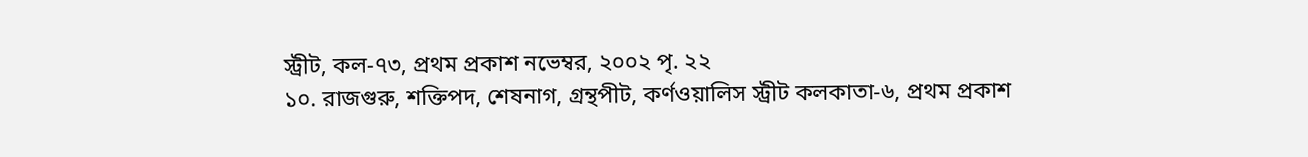স্ট্রীট, কল-৭৩, প্রথম প্রকাশ নভেম্বর, ২০০২ পৃ. ২২
১০. রাজগুরু, শক্তিপদ, শেষনাগ, গ্রন্থপীট, কর্ণওয়ালিস স্ট্রীট কলকাতা-৬, প্রথম প্রকাশ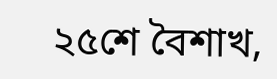২৫শে বৈশাখ,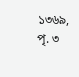১৩৬৯, পৃ. ৩